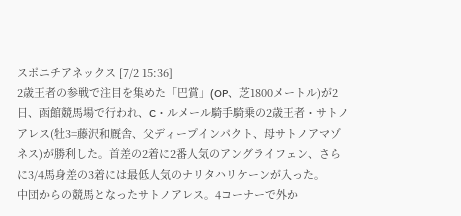スポニチアネックス [7/2 15:36]
2歳王者の参戦で注目を集めた「巴賞」(OP、芝1800メートル)が2日、函館競馬場で行われ、C・ルメール騎手騎乗の2歳王者・サトノアレス(牡3=藤沢和厩舎、父ディープインパクト、母サトノアマゾネス)が勝利した。首差の2着に2番人気のアングライフェン、さらに3/4馬身差の3着には最低人気のナリタハリケーンが入った。
中団からの競馬となったサトノアレス。4コーナーで外か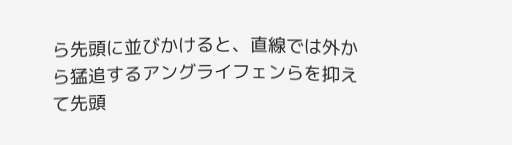ら先頭に並びかけると、直線では外から猛追するアングライフェンらを抑えて先頭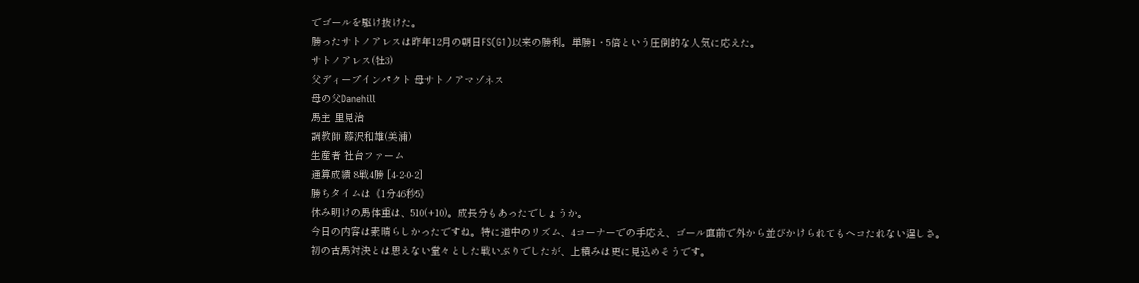でゴールを駆け抜けた。
勝ったサトノアレスは昨年12月の朝日FS(G1)以来の勝利。単勝1・5倍という圧倒的な人気に応えた。
サトノアレス(牡3)
父ディープインパクト 母サトノアマゾネス
母の父Danehill
馬主 里見治
調教師 藤沢和雄(美浦)
生産者 社台ファーム
通算成績 8戦4勝 [4-2-0-2]
勝ちタイムは《1分46秒5》
休み明けの馬体重は、510(+10)。成長分もあったでしょうか。
今日の内容は素晴らしかったですね。特に道中のリズム、4コーナーでの手応え、ゴール直前で外から並びかけられてもヘコたれない逞しさ。
初の古馬対決とは思えない堂々とした戦いぶりでしたが、上積みは更に見込めそうです。